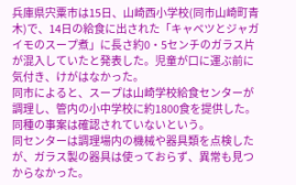兵庫県宍粟市は15日、山崎西小学校(同市山崎町青木)で、14日の給食に出された「キャベツとジャガイモのスープ煮」に長さ約0・5センチのガラス片が混入していたと発表した。児童が口に運ぶ前に気付き、けがはなかった。
同市によると、スープは山崎学校給食センターが調理し、管内の小中学校に約1800食を提供した。同種の事案は確認されていないという。
同センターは調理場内の機械や器具類を点検したが、ガラス製の器具は使っておらず、異常も見つからなかった。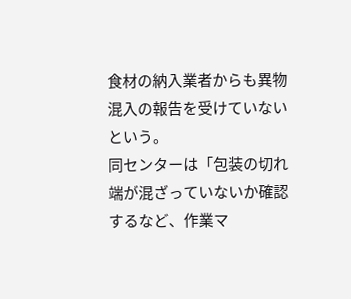食材の納入業者からも異物混入の報告を受けていないという。
同センターは「包装の切れ端が混ざっていないか確認するなど、作業マ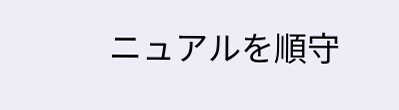ニュアルを順守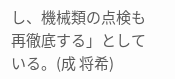し、機械類の点検も再徹底する」としている。(成 将希)